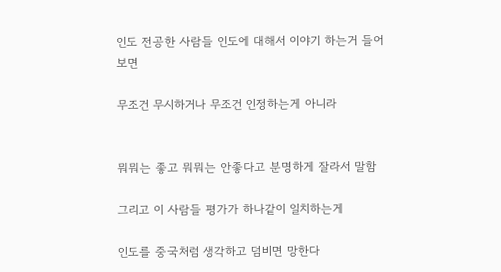인도 전공한 사람들 인도에 대해서 이야기 하는거 들어보면

무조건 무시하거나 무조건 인정하는게 아니라


뭐뭐는 좋고 뭐뭐는 안좋다고 분명하게 잘라서 말함

그리고 이 사람들 평가가 하나같이 일치하는게

인도를 중국처럼 생각하고 덤비면 망한다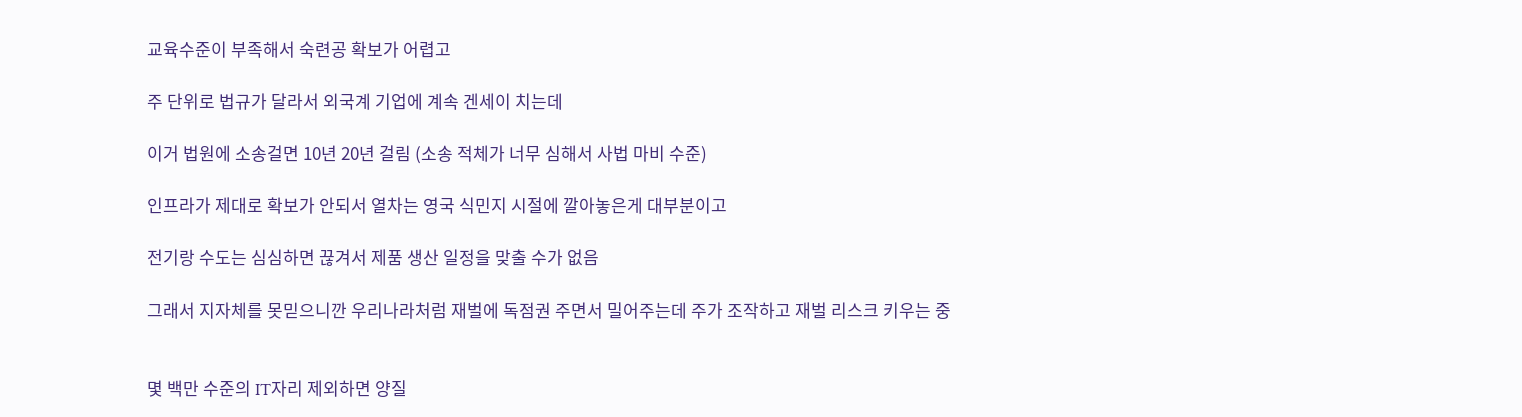교육수준이 부족해서 숙련공 확보가 어렵고

주 단위로 법규가 달라서 외국계 기업에 계속 겐세이 치는데

이거 법원에 소송걸면 10년 20년 걸림 (소송 적체가 너무 심해서 사법 마비 수준)

인프라가 제대로 확보가 안되서 열차는 영국 식민지 시절에 깔아놓은게 대부분이고

전기랑 수도는 심심하면 끊겨서 제품 생산 일정을 맞출 수가 없음

그래서 지자체를 못믿으니깐 우리나라처럼 재벌에 독점권 주면서 밀어주는데 주가 조작하고 재벌 리스크 키우는 중


몇 백만 수준의 IT자리 제외하면 양질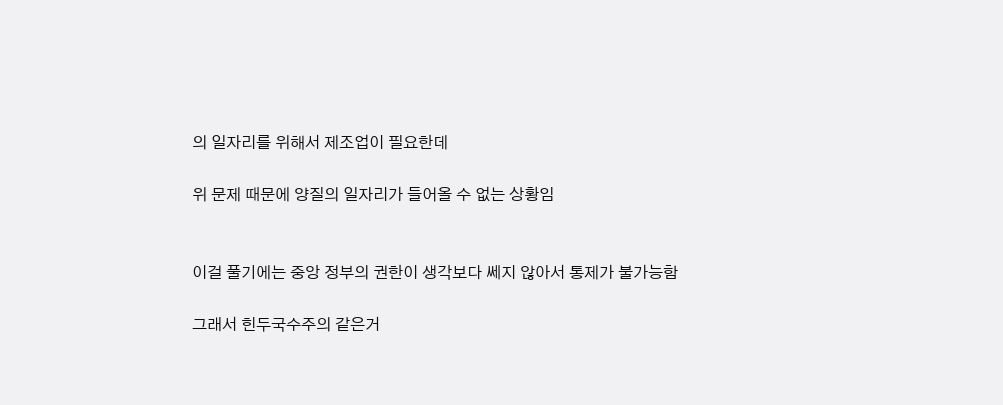의 일자리를 위해서 제조업이 필요한데

위 문제 때문에 양질의 일자리가 들어올 수 없는 상황임


이걸 풀기에는 중앙 정부의 권한이 생각보다 쎄지 않아서 통제가 불가능함

그래서 힌두국수주의 같은거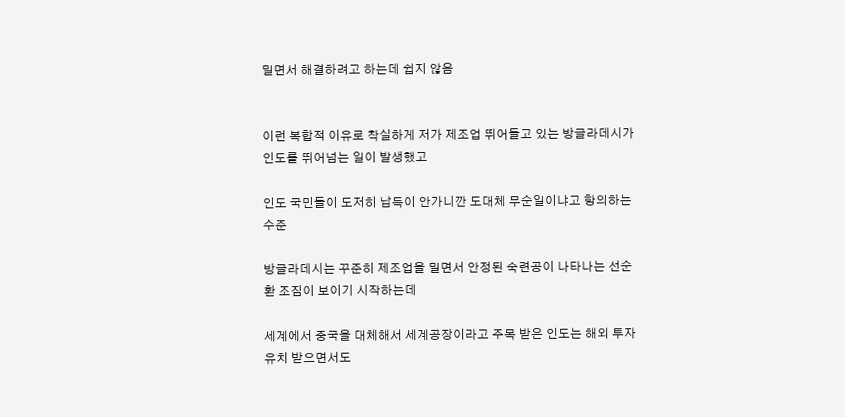밀면서 해결하려고 하는데 쉽지 않음


이런 복합적 이유로 착실하게 저가 제조업 뛰어들고 있는 방글라데시가 인도를 뛰어넘는 일이 발생했고

인도 국민들이 도저히 납득이 안가니깐 도대체 무순일이냐고 항의하는 수준

방글라데시는 꾸준히 제조업을 밀면서 안정된 숙련공이 나타나는 선순환 조짐이 보이기 시작하는데

세계에서 중국을 대체해서 세계공장이라고 주목 받은 인도는 해외 투자 유치 받으면서도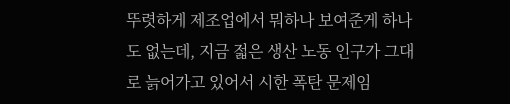뚜렷하게 제조업에서 뭐하나 보여준게 하나도 없는데, 지금 젋은 생산 노동 인구가 그대로 늙어가고 있어서 시한 폭탄 문제임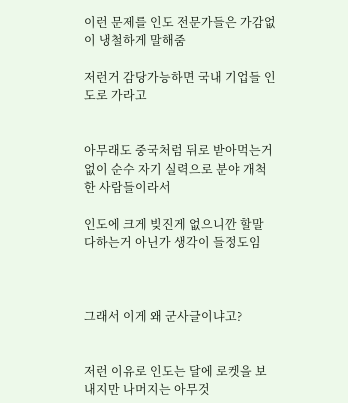이런 문제를 인도 전문가들은 가감없이 냉철하게 말해줌

저런거 감당가능하면 국내 기업들 인도로 가라고


아무래도 중국처럼 뒤로 받아먹는거 없이 순수 자기 실력으로 분야 개척한 사람들이라서

인도에 크게 빚진게 없으니깐 할말 다하는거 아닌가 생각이 들정도임



그래서 이게 왜 군사글이냐고?


저런 이유로 인도는 달에 로켓을 보내지만 나머지는 아무것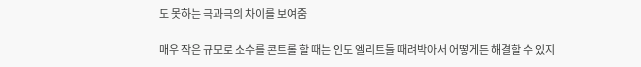도 못하는 극과극의 차이를 보여줌

매우 작은 규모로 소수를 콘트롤 할 때는 인도 엘리트들 때려박아서 어떻게든 해결할 수 있지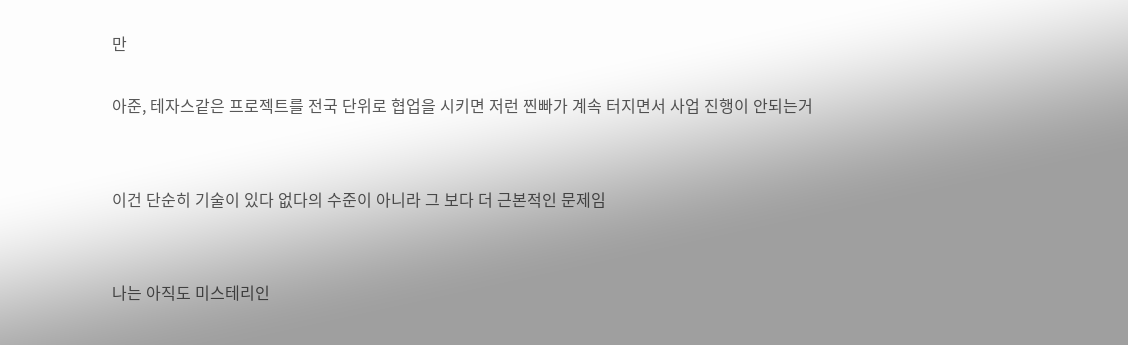만

아준, 테자스같은 프로젝트를 전국 단위로 협업을 시키면 저런 찐빠가 계속 터지면서 사업 진행이 안되는거


이건 단순히 기술이 있다 없다의 수준이 아니라 그 보다 더 근본적인 문제임


나는 아직도 미스테리인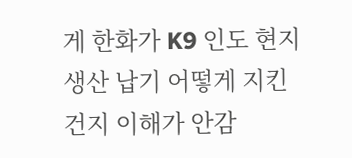게 한화가 K9 인도 현지생산 납기 어떻게 지킨건지 이해가 안감